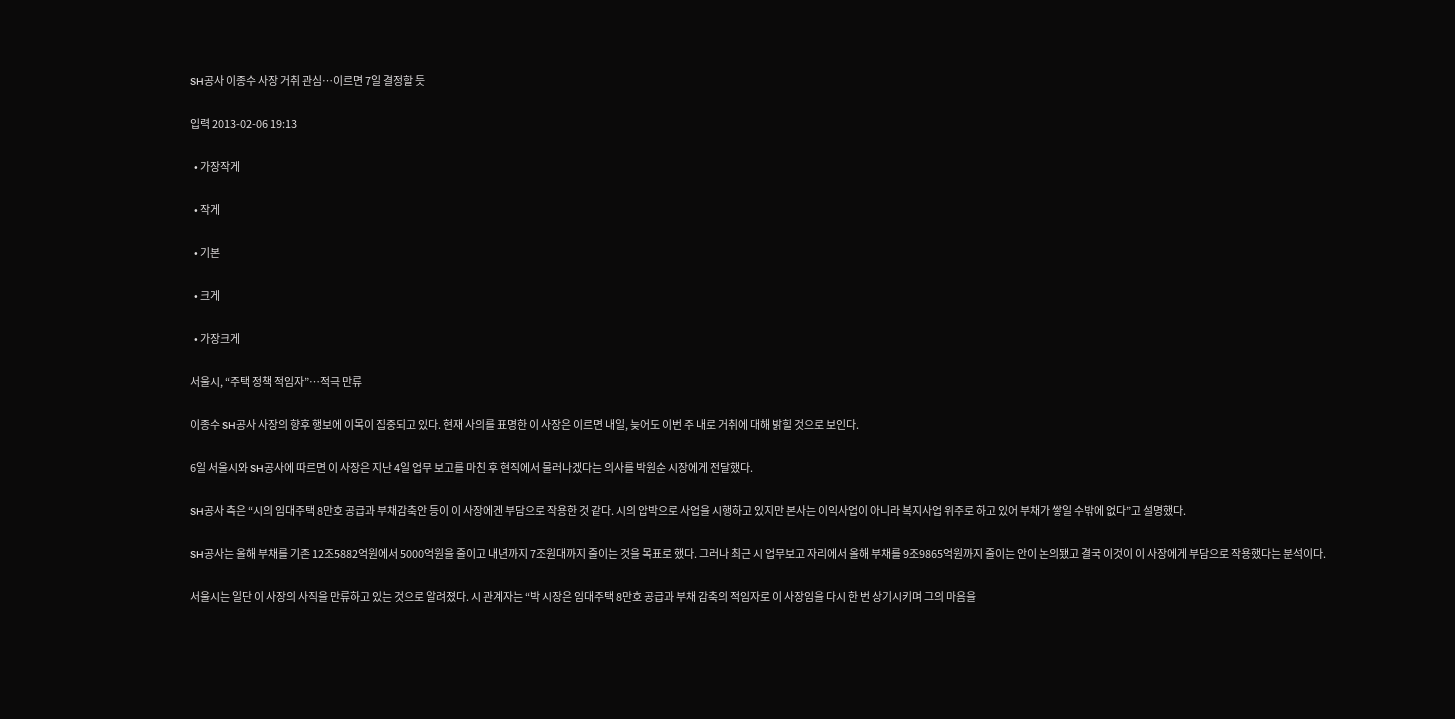SH공사 이종수 사장 거취 관심…이르면 7일 결정할 듯

입력 2013-02-06 19:13

  • 가장작게

  • 작게

  • 기본

  • 크게

  • 가장크게

서울시, “주택 정책 적임자”…적극 만류

이종수 SH공사 사장의 향후 행보에 이목이 집중되고 있다. 현재 사의를 표명한 이 사장은 이르면 내일, 늦어도 이번 주 내로 거취에 대해 밝힐 것으로 보인다.

6일 서울시와 SH공사에 따르면 이 사장은 지난 4일 업무 보고를 마친 후 현직에서 물러나겠다는 의사를 박원순 시장에게 전달했다.

SH공사 측은 “시의 임대주택 8만호 공급과 부채감축안 등이 이 사장에겐 부담으로 작용한 것 같다. 시의 압박으로 사업을 시행하고 있지만 본사는 이익사업이 아니라 복지사업 위주로 하고 있어 부채가 쌓일 수밖에 없다”고 설명했다.

SH공사는 올해 부채를 기존 12조5882억원에서 5000억원을 줄이고 내년까지 7조원대까지 줄이는 것을 목표로 했다. 그러나 최근 시 업무보고 자리에서 올해 부채를 9조9865억원까지 줄이는 안이 논의됐고 결국 이것이 이 사장에게 부담으로 작용했다는 분석이다.

서울시는 일단 이 사장의 사직을 만류하고 있는 것으로 알려졌다. 시 관계자는 “박 시장은 임대주택 8만호 공급과 부채 감축의 적임자로 이 사장임을 다시 한 번 상기시키며 그의 마음을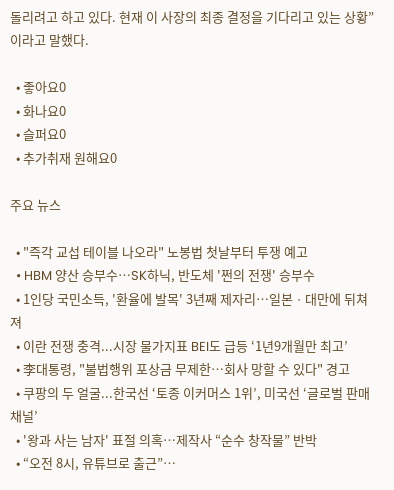돌리려고 하고 있다. 현재 이 사장의 최종 결정을 기다리고 있는 상황”이라고 말했다.

  • 좋아요0
  • 화나요0
  • 슬퍼요0
  • 추가취재 원해요0

주요 뉴스

  • "즉각 교섭 테이블 나오라" 노봉법 첫날부터 투쟁 예고
  • HBM 양산 승부수…SK하닉, 반도체 '쩐의 전쟁' 승부수
  • 1인당 국민소득, '환율에 발목' 3년째 제자리⋯일본ㆍ대만에 뒤쳐져
  • 이란 전쟁 충격...시장 물가지표 BEI도 급등 ‘1년9개월만 최고’
  • 李대통령, "불법행위 포상금 무제한…회사 망할 수 있다" 경고
  • 쿠팡의 두 얼굴...한국선 ‘토종 이커머스 1위’, 미국선 ‘글로벌 판매 채널’
  • '왕과 사는 남자' 표절 의혹…제작사 “순수 창작물” 반박
  • “오전 8시, 유튜브로 출근”…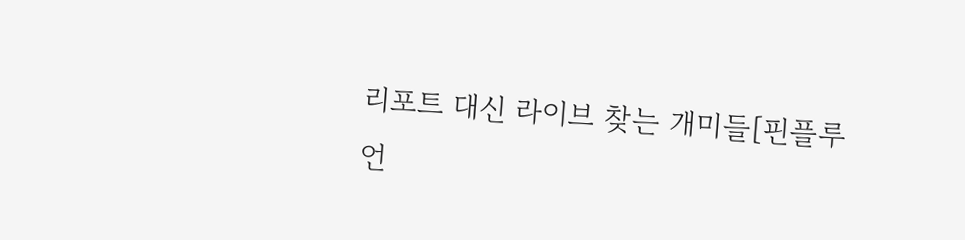리포트 대신 라이브 찾는 개미들[핀플루언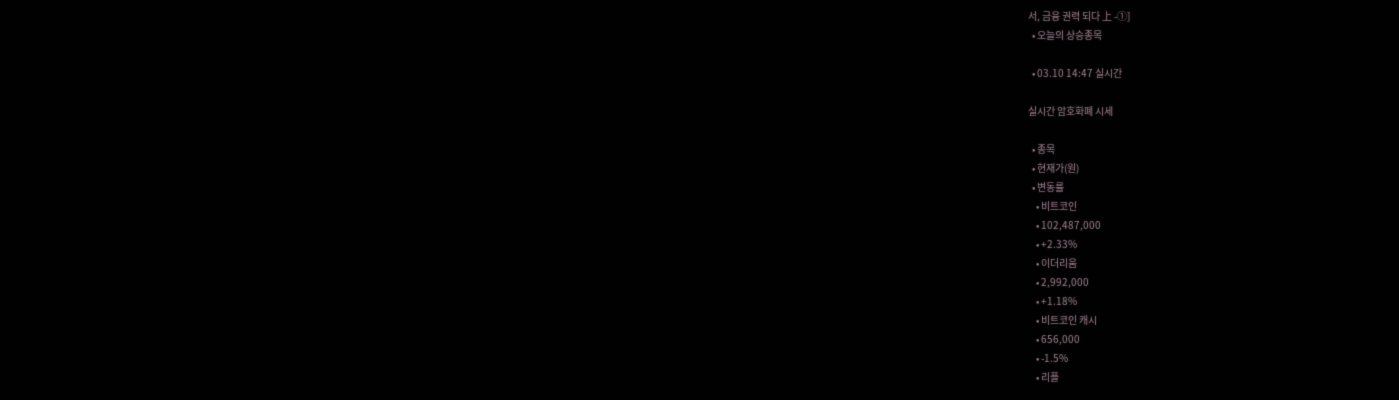서, 금융 권력 되다 上 -①]
  • 오늘의 상승종목

  • 03.10 14:47 실시간

실시간 암호화폐 시세

  • 종목
  • 현재가(원)
  • 변동률
    • 비트코인
    • 102,487,000
    • +2.33%
    • 이더리움
    • 2,992,000
    • +1.18%
    • 비트코인 캐시
    • 656,000
    • -1.5%
    • 리플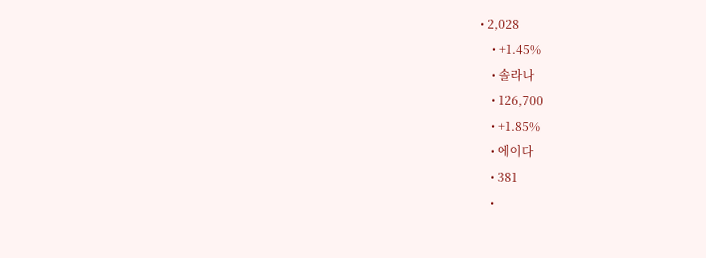• 2,028
    • +1.45%
    • 솔라나
    • 126,700
    • +1.85%
    • 에이다
    • 381
    •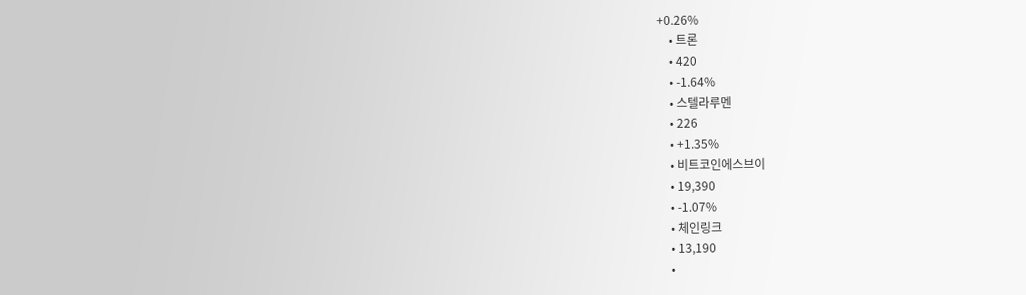+0.26%
    • 트론
    • 420
    • -1.64%
    • 스텔라루멘
    • 226
    • +1.35%
    • 비트코인에스브이
    • 19,390
    • -1.07%
    • 체인링크
    • 13,190
    •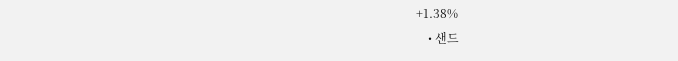+1.38%
    • 샌드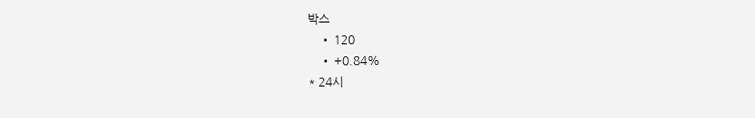박스
    • 120
    • +0.84%
* 24시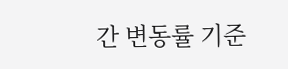간 변동률 기준